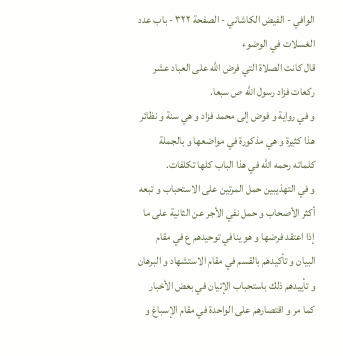الوافي - الفيض الكاشاني - الصفحة ٣٢٢ - باب عدد الغسلات في الوضوء
قال كانت الصلاة التي فرض اللَّه على العباد عشر ركعات فزاد رسول اللَّه ص سبعا.
و في رواية و فوض إلى محمد فزاد و هي سنة و نظائر هذا كثيرة و هي مذكورة في مواضعها و بالجملة كلماته رحمه اللَّه في هذا الباب كلها تكلفات.
و في التهذيبين حمل المرتين على الاستحباب و تبعه أكثر الأصحاب و حمل نفي الأجر عن الثانية على ما إذا اعتقد فرضها و هو ينافي توحيدهم ع في مقام البيان و تأكيدهم بالقسم في مقام الاستشهاد و البرهان و تأييدهم ذلك باستحباب الإتيان في بعض الأخبار كما مر و اقتصارهم على الواحدة في مقام الإسباغ و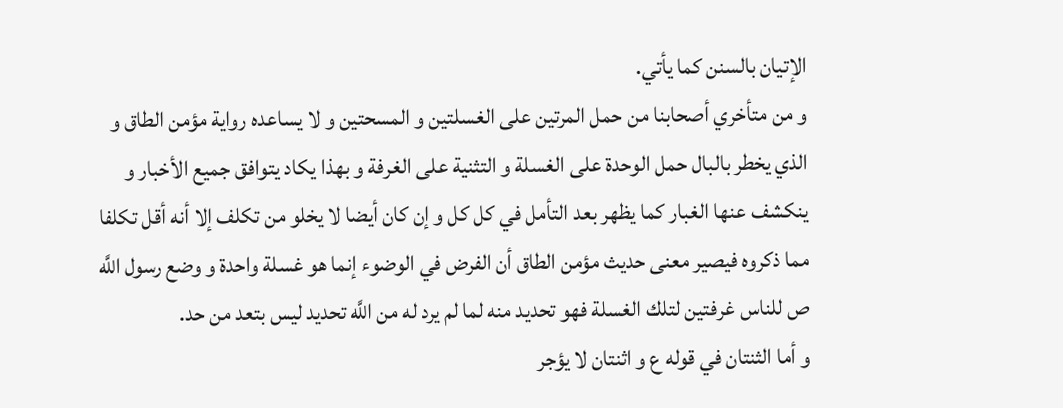الإتيان بالسنن كما يأتي.
و من متأخري أصحابنا من حمل المرتين على الغسلتين و المسحتين و لا يساعده رواية مؤمن الطاق و الذي يخطر بالبال حمل الوحدة على الغسلة و التثنية على الغرفة و بهذا يكاد يتوافق جميع الأخبار و ينكشف عنها الغبار كما يظهر بعد التأمل في كل كل و إن كان أيضا لا يخلو من تكلف إلا أنه أقل تكلفا مما ذكروه فيصير معنى حديث مؤمن الطاق أن الفرض في الوضوء إنما هو غسلة واحدة و وضع رسول اللَّه ص للناس غرفتين لتلك الغسلة فهو تحديد منه لما لم يرد له من اللَّه تحديد ليس بتعد من حد.
و أما الثنتان في قوله ع و اثنتان لا يؤجر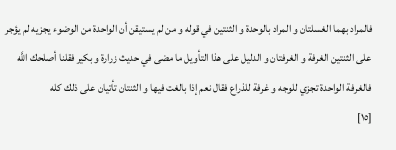فالمراد بهما الغسلتان و المراد بالوحدة و الثنتين في قوله و من لم يستيقن أن الواحدة من الوضوء يجزيه لم يؤجر على الثنتين الغرفة و الغرفتان و الدليل على هذا التأويل ما مضى في حديث زرارة و بكير فقلنا أصلحك اللَّه فالغرفة الواحدة تجزي للوجه و غرفة للذراع فقال نعم إذا بالغت فيها و الثنتان تأتيان على ذلك كله
[١٥]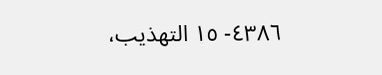٤٣٨٦- ١٥ التهذيب،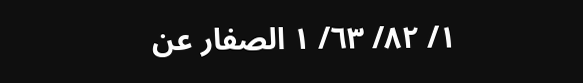١/ ٨٢/ ٦٣/ ١ الصفار عن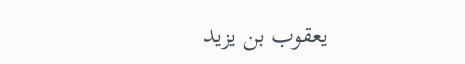يعقوب بن يزيد